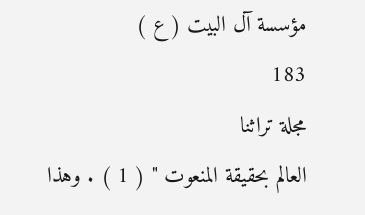مؤسسة آل البيت ( ع )
183
مجلة تراثنا
العالم بحقيقة المنعوت " ( 1 ) . وهذا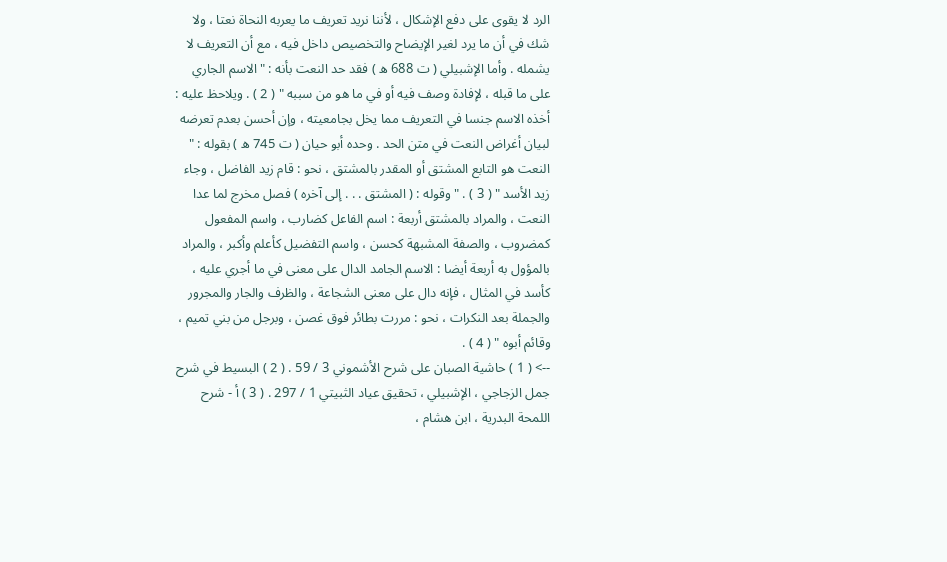الرد لا يقوى على دفع الإشكال ، لأننا نريد تعريف ما يعربه النحاة نعتا ، ولا شك في أن ما يرد لغير الإيضاح والتخصيص داخل فيه ، مع أن التعريف لا يشمله . وأما الإشبيلي ( ت 688 ه ) فقد حد النعت بأنه : " الاسم الجاري على ما قبله ، لإفادة وصف فيه أو في ما هو من سببه " ( 2 ) . ويلاحظ عليه : أخذه الاسم جنسا في التعريف مما يخل بجامعيته ، وإن أحسن بعدم تعرضه لبيان أغراض النعت في متن الحد . وحده أبو حيان ( ت 745 ه ) بقوله : " النعت هو التابع المشتق أو المقدر بالمشتق ، نحو : قام زيد الفاضل ، وجاء زيد الأسد " ( 3 ) . " وقوله : ( المشتق . . . إلى آخره ) فصل مخرج لما عدا النعت ، والمراد بالمشتق أربعة : اسم الفاعل كضارب ، واسم المفعول كمضروب ، والصفة المشبهة كحسن ، واسم التفضيل كأعلم وأكبر ، والمراد بالمؤول به أربعة أيضا : الاسم الجامد الدال على معنى في ما أجري عليه ، كأسد في المثال ، فإنه دال على معنى الشجاعة ، والظرف والجار والمجرور والجملة بعد النكرات ، نحو : مررت بطائر فوق غصن ، وبرجل من بني تميم ، وقائم أبوه " ( 4 ) .
--> ( 1 ) حاشية الصبان على شرح الأشموني 3 / 59 . ( 2 ) البسيط في شرح جمل الزجاجي ، الإشبيلي ، تحقيق عياد الثبيتي 1 / 297 . ( 3 ) أ - شرح اللمحة البدرية ، ابن هشام ،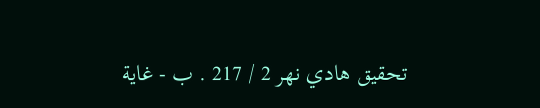تحقيق هادي نهر 2 / 217 . ب - غاية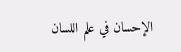الإحسان في علم اللسان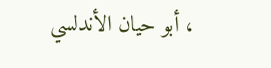، أبو حيان الأندلسي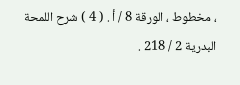، مخطوط ، الورقة 8 / أ . ( 4 ) شرح اللمحة البدرية 2 / 218 .